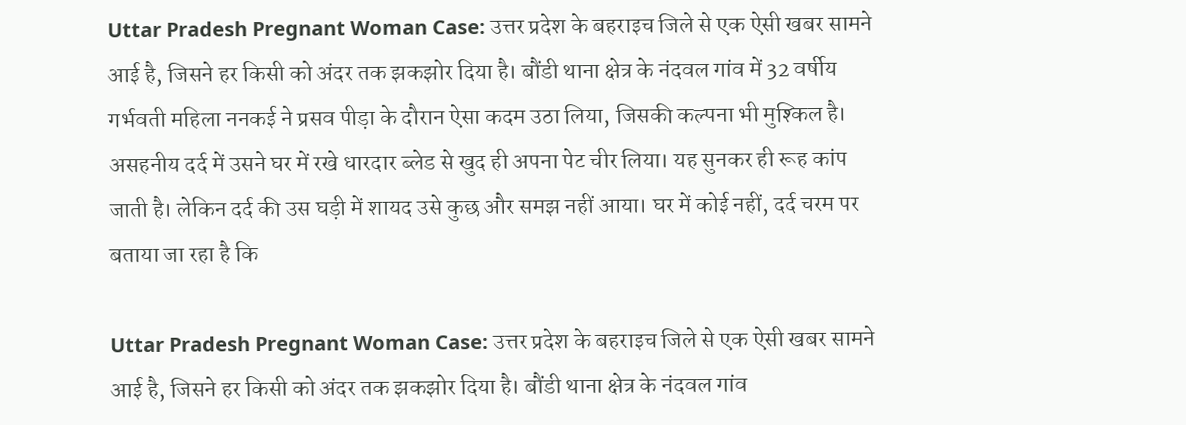Uttar Pradesh Pregnant Woman Case: उत्तर प्रदेश के बहराइच जिले से एक ऐसी खबर सामने आई है, जिसने हर किसी को अंदर तक झकझोर दिया है। बौंडी थाना क्षेत्र के नंदवल गांव में 32 वर्षीय गर्भवती महिला ननकई ने प्रसव पीड़ा के दौरान ऐसा कदम उठा लिया, जिसकी कल्पना भी मुश्किल है। असहनीय दर्द में उसने घर में रखे धारदार ब्लेड से खुद ही अपना पेट चीर लिया। यह सुनकर ही रूह कांप जाती है। लेकिन दर्द की उस घड़ी में शायद उसे कुछ और समझ नहीं आया। घर में कोई नहीं, दर्द चरम पर बताया जा रहा है कि

Uttar Pradesh Pregnant Woman Case: उत्तर प्रदेश के बहराइच जिले से एक ऐसी खबर सामने आई है, जिसने हर किसी को अंदर तक झकझोर दिया है। बौंडी थाना क्षेत्र के नंदवल गांव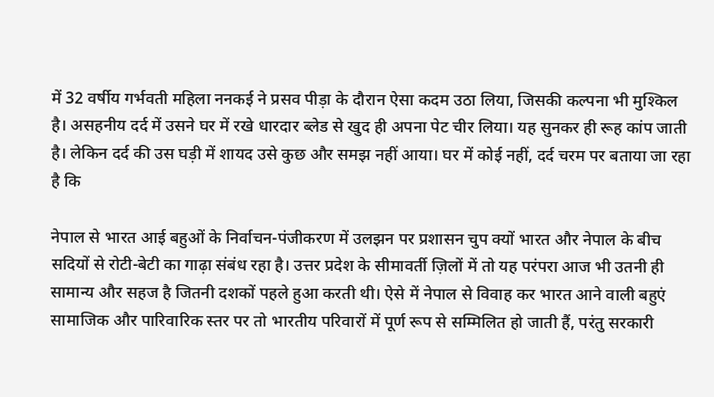में 32 वर्षीय गर्भवती महिला ननकई ने प्रसव पीड़ा के दौरान ऐसा कदम उठा लिया, जिसकी कल्पना भी मुश्किल है। असहनीय दर्द में उसने घर में रखे धारदार ब्लेड से खुद ही अपना पेट चीर लिया। यह सुनकर ही रूह कांप जाती है। लेकिन दर्द की उस घड़ी में शायद उसे कुछ और समझ नहीं आया। घर में कोई नहीं, दर्द चरम पर बताया जा रहा है कि

नेपाल से भारत आई बहुओं के निर्वाचन-पंजीकरण में उलझन पर प्रशासन चुप क्यों भारत और नेपाल के बीच सदियों से रोटी-बेटी का गाढ़ा संबंध रहा है। उत्तर प्रदेश के सीमावर्ती ज़िलों में तो यह परंपरा आज भी उतनी ही सामान्य और सहज है जितनी दशकों पहले हुआ करती थी। ऐसे में नेपाल से विवाह कर भारत आने वाली बहुएं सामाजिक और पारिवारिक स्तर पर तो भारतीय परिवारों में पूर्ण रूप से सम्मिलित हो जाती हैं, परंतु सरकारी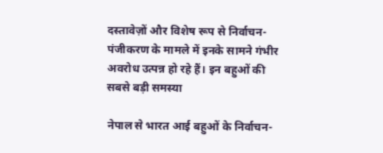दस्तावेज़ों और विशेष रूप से निर्वाचन-पंजीकरण के मामले में इनके सामने गंभीर अवरोध उत्पन्न हो रहे हैं। इन बहुओं की सबसे बड़ी समस्या

नेपाल से भारत आई बहुओं के निर्वाचन-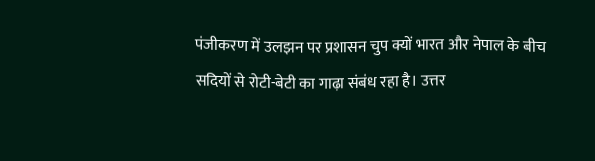पंजीकरण में उलझन पर प्रशासन चुप क्यों भारत और नेपाल के बीच सदियों से रोटी-बेटी का गाढ़ा संबंध रहा है। उत्तर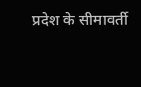प्रदेश के सीमावर्ती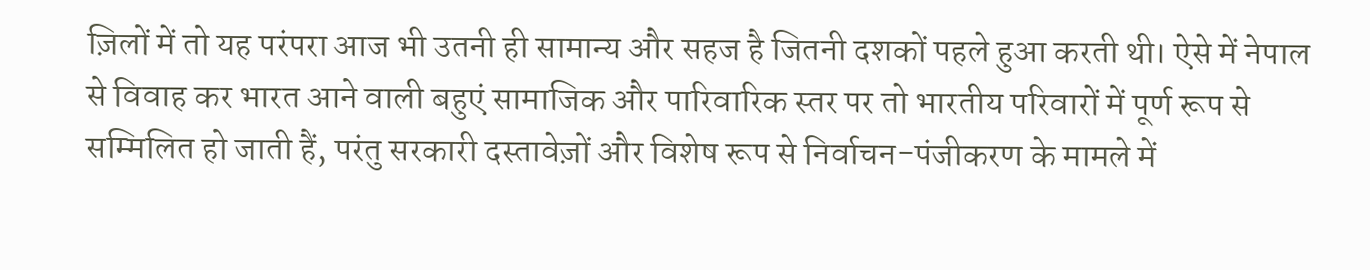ज़िलों में तो यह परंपरा आज भी उतनी ही सामान्य और सहज है जितनी दशकों पहले हुआ करती थी। ऐसे में नेपाल से विवाह कर भारत आने वाली बहुएं सामाजिक और पारिवारिक स्तर पर तो भारतीय परिवारों में पूर्ण रूप से सम्मिलित हो जाती हैं, परंतु सरकारी दस्तावेज़ों और विशेष रूप से निर्वाचन-पंजीकरण के मामले में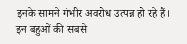इनके सामने गंभीर अवरोध उत्पन्न हो रहे हैं। इन बहुओं की सबसे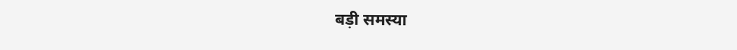बड़ी समस्या